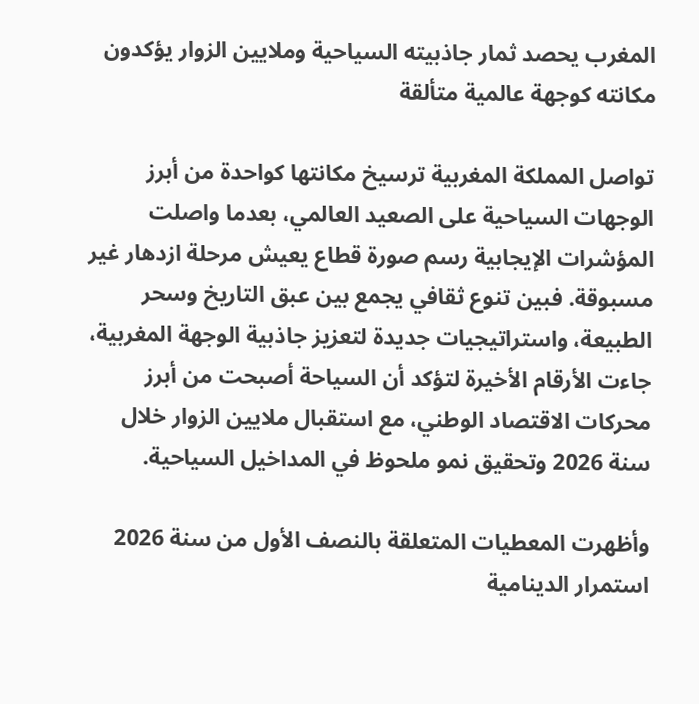المغرب يحصد ثمار جاذبيته السياحية وملايين الزوار يؤكدون مكانته كوجهة عالمية متألقة

تواصل المملكة المغربية ترسيخ مكانتها كواحدة من أبرز الوجهات السياحية على الصعيد العالمي، بعدما واصلت المؤشرات الإيجابية رسم صورة قطاع يعيش مرحلة ازدهار غير مسبوقة. فبين تنوع ثقافي يجمع بين عبق التاريخ وسحر الطبيعة، واستراتيجيات جديدة لتعزيز جاذبية الوجهة المغربية، جاءت الأرقام الأخيرة لتؤكد أن السياحة أصبحت من أبرز محركات الاقتصاد الوطني، مع استقبال ملايين الزوار خلال سنة 2026 وتحقيق نمو ملحوظ في المداخيل السياحية.

وأظهرت المعطيات المتعلقة بالنصف الأول من سنة 2026 استمرار الدينامية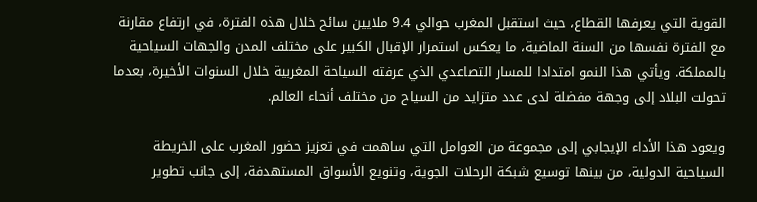القوية التي يعرفها القطاع، حيث استقبل المغرب حوالي 9.4 ملايين سائح خلال هذه الفترة، في ارتفاع مقارنة مع الفترة نفسها من السنة الماضية، ما يعكس استمرار الإقبال الكبير على مختلف المدن والجهات السياحية بالمملكة. ويأتي هذا النمو امتدادا للمسار التصاعدي الذي عرفته السياحة المغربية خلال السنوات الأخيرة، بعدما تحولت البلاد إلى وجهة مفضلة لدى عدد متزايد من السياح من مختلف أنحاء العالم.

ويعود هذا الأداء الإيجابي إلى مجموعة من العوامل التي ساهمت في تعزيز حضور المغرب على الخريطة السياحية الدولية، من بينها توسيع شبكة الرحلات الجوية، وتنويع الأسواق المستهدفة، إلى جانب تطوير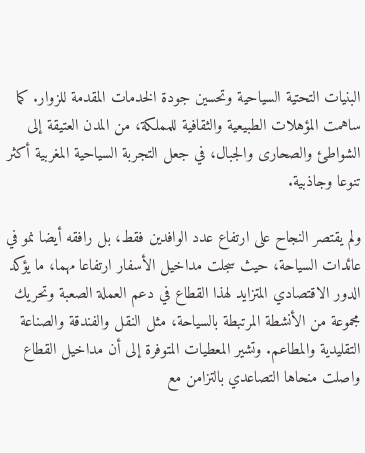البنيات التحتية السياحية وتحسين جودة الخدمات المقدمة للزوار. كما ساهمت المؤهلات الطبيعية والثقافية للمملكة، من المدن العتيقة إلى الشواطئ والصحارى والجبال، في جعل التجربة السياحية المغربية أكثر تنوعا وجاذبية.

ولم يقتصر النجاح على ارتفاع عدد الوافدين فقط، بل رافقه أيضا نمو في عائدات السياحة، حيث سجلت مداخيل الأسفار ارتفاعا مهما، ما يؤكد الدور الاقتصادي المتزايد لهذا القطاع في دعم العملة الصعبة وتحريك مجموعة من الأنشطة المرتبطة بالسياحة، مثل النقل والفندقة والصناعة التقليدية والمطاعم. وتشير المعطيات المتوفرة إلى أن مداخيل القطاع واصلت منحاها التصاعدي بالتزامن مع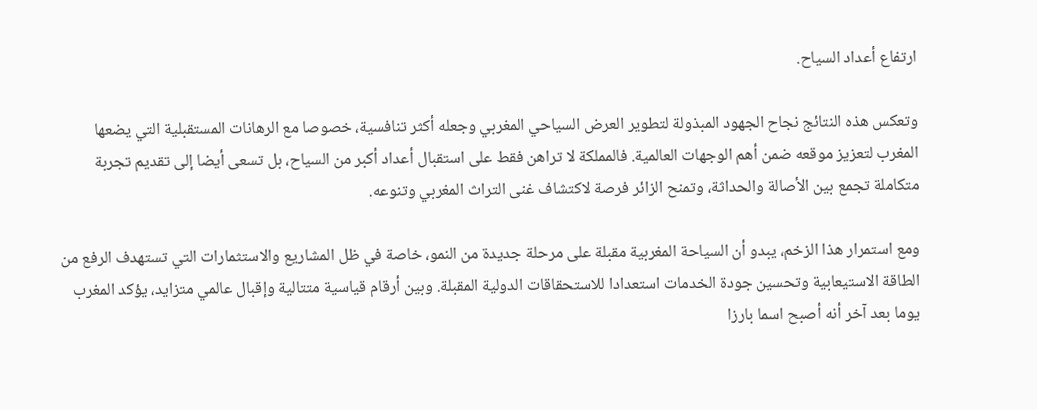ارتفاع أعداد السياح.

وتعكس هذه النتائج نجاح الجهود المبذولة لتطوير العرض السياحي المغربي وجعله أكثر تنافسية، خصوصا مع الرهانات المستقبلية التي يضعها المغرب لتعزيز موقعه ضمن أهم الوجهات العالمية. فالمملكة لا تراهن فقط على استقبال أعداد أكبر من السياح، بل تسعى أيضا إلى تقديم تجربة متكاملة تجمع بين الأصالة والحداثة، وتمنح الزائر فرصة لاكتشاف غنى التراث المغربي وتنوعه.

ومع استمرار هذا الزخم، يبدو أن السياحة المغربية مقبلة على مرحلة جديدة من النمو، خاصة في ظل المشاريع والاستثمارات التي تستهدف الرفع من الطاقة الاستيعابية وتحسين جودة الخدمات استعدادا للاستحقاقات الدولية المقبلة. وبين أرقام قياسية متتالية وإقبال عالمي متزايد، يؤكد المغرب يوما بعد آخر أنه أصبح اسما بارزا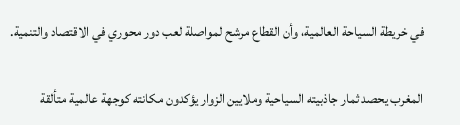في خريطة السياحة العالمية، وأن القطاع مرشح لمواصلة لعب دور محوري في الاقتصاد والتنمية.

المغرب يحصد ثمار جاذبيته السياحية وملايين الزوار يؤكدون مكانته كوجهة عالمية متألقة